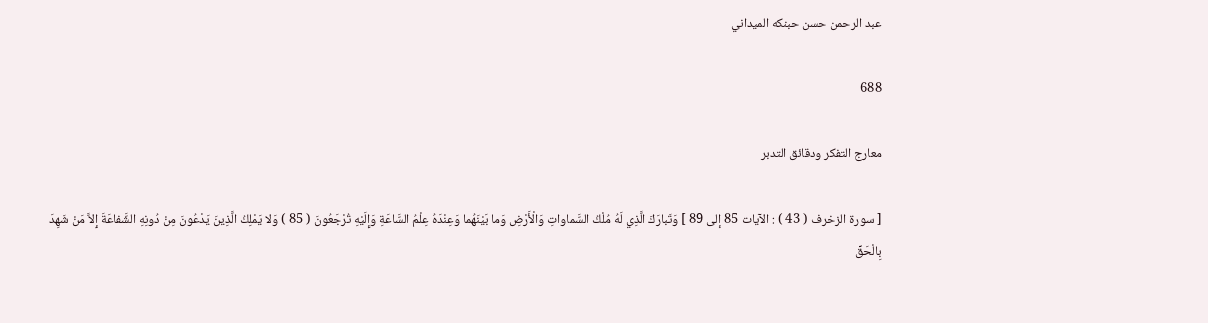عبد الرحمن حسن حبنكه الميداني

688

معارج التفكر ودقائق التدبر

[ سورة الزخرف ( 43 ) : الآيات 85 إلى 89 ] وَتَبارَكَ الَّذِي لَهُ مُلْكُ السَّماواتِ وَالْأَرْضِ وَما بَيْنَهُما وَعِنْدَهُ عِلْمُ السَّاعَةِ وَإِلَيْهِ تُرْجَعُونَ ( 85 ) وَلا يَمْلِكُ الَّذِينَ يَدْعُونَ مِنْ دُونِهِ الشَّفاعَةَ إِلاَّ مَنْ شَهِدَ بِالْحَقِّ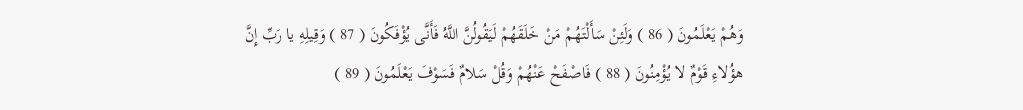وَهُمْ يَعْلَمُونَ ( 86 ) وَلَئِنْ سَأَلْتَهُمْ مَنْ خَلَقَهُمْ لَيَقُولُنَّ اللَّهُ فَأَنَّى يُؤْفَكُونَ ( 87 ) وَقِيلِهِ يا رَبِّ إِنَّ هؤُلاءِ قَوْمٌ لا يُؤْمِنُونَ ( 88 ) فَاصْفَحْ عَنْهُمْ وَقُلْ سَلامٌ فَسَوْفَ يَعْلَمُونَ ( 89 )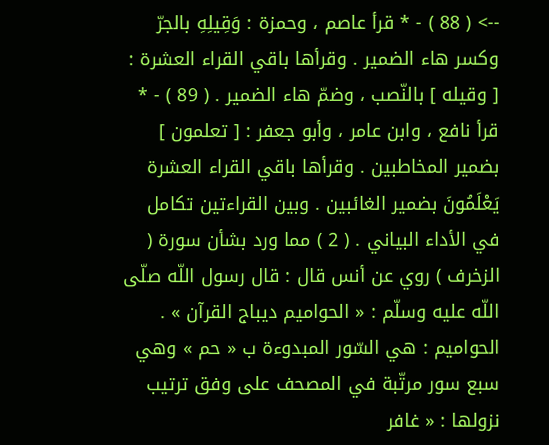--> ( 88 ) - * قرأ عاصم ، وحمزة : وَقِيلِهِ بالجرّ وكسر هاء الضمير . وقرأها باقي القراء العشرة : [ وقيله ] بالنّصب ، وضمّ هاء الضمير . ( 89 ) - * قرأ نافع ، وابن عامر ، وأبو جعفر : [ تعلمون ] بضمير المخاطبين . وقرأها باقي القراء العشرة يَعْلَمُونَ بضمير الغائبين . وبين القراءتين تكامل في الأداء البياني . ( 2 ) مما ورد بشأن سورة ( الزخرف ) روي عن أنس قال : قال رسول اللّه صلّى اللّه عليه وسلّم : « الحواميم ديباج القرآن » . الحواميم : هي السّور المبدوءة ب « حم » وهي سبع سور مرتّبة في المصحف على وفق ترتيب نزولها : « غافر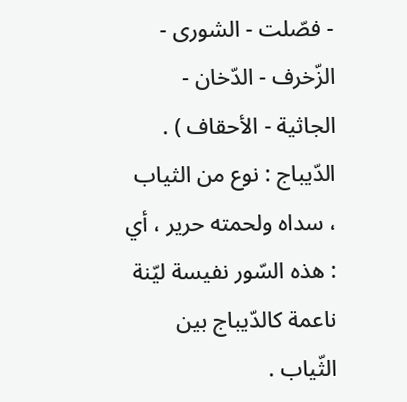- فصّلت - الشورى - الزّخرف - الدّخان - الجاثية - الأحقاف ) . الدّيباج : نوع من الثياب ، سداه ولحمته حرير ، أي : هذه السّور نفيسة ليّنة ناعمة كالدّيباج بين الثّياب .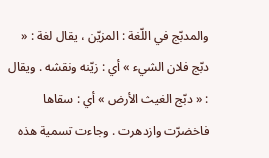والمدبّج في اللّغة : المزيّن ، يقال لغة : « دبّج فلان الشيء » أي : زيّنه ونقشه . ويقال : « دبّج الغيث الأرض » أي : سقاها فاخضرّت وازدهرت . وجاءت تسمية هذه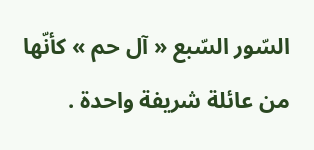السّور السّبع « آل حم » كأنّها من عائلة شريفة واحدة .